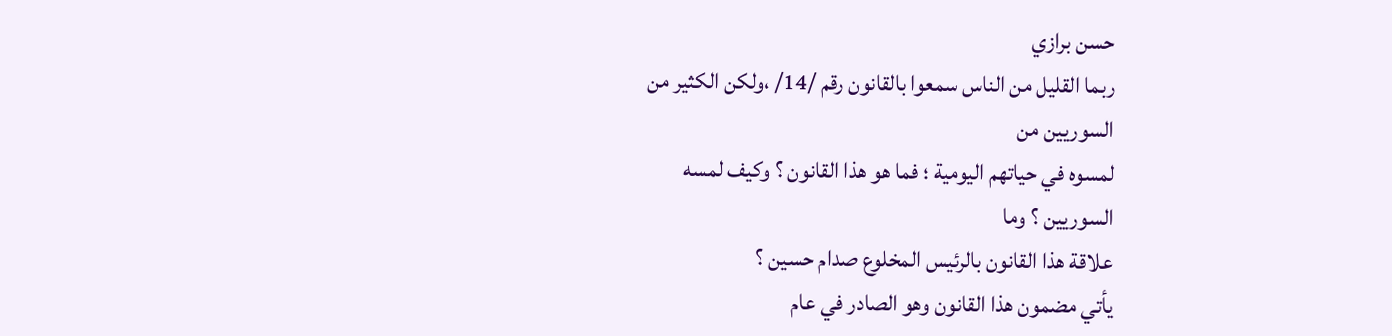حسن برازي
ربما القليل من الناس سمعوا بالقانون رقم /14/ ،ولكن الكثير من
السوريين من
لمسوه في حياتهم اليومية ؛ فما هو هذا القانون ؟ وكيف لمسه
السوريين ؟ وما
علاقة هذا القانون بالرئيس المخلوع صدام حسين ؟
يأتي مضمون هذا القانون وهو الصادر في عام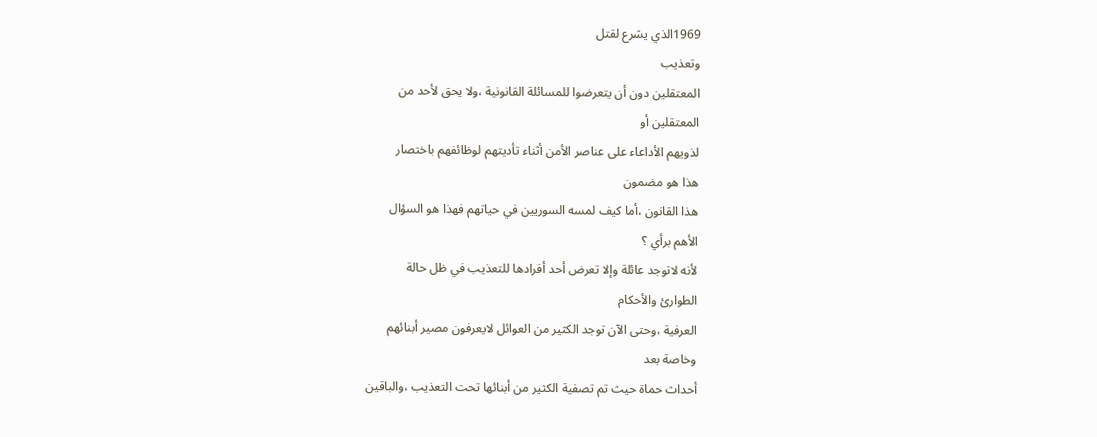1969الذي يشرع لقتل
وتعذيب
المعتقلين دون أن يتعرضوا للمسائلة القانونية ،ولا يحق لأحد من
المعتقلين أو
لذويهم الأداعاء على عناصر الأمن أثناء تأديتهم لوظائفهم باختصار
هذا هو مضمون
هذا القانون ،أما كيف لمسه السوريين في حياتهم فهذا هو السؤال
الأهم برأي ؟
لأنه لاتوجد عائلة وإلا تعرض أحد أفرادها للتعذيب في ظل حالة
الطوارئ والأحكام
العرفية ،وحتى الآن توجد الكثير من العوائل لايعرفون مصير أبنائهم
وخاصة بعد
أحداث حماة حيث تم تصفية الكثير من أبنائها تحت التعذيب ،والباقين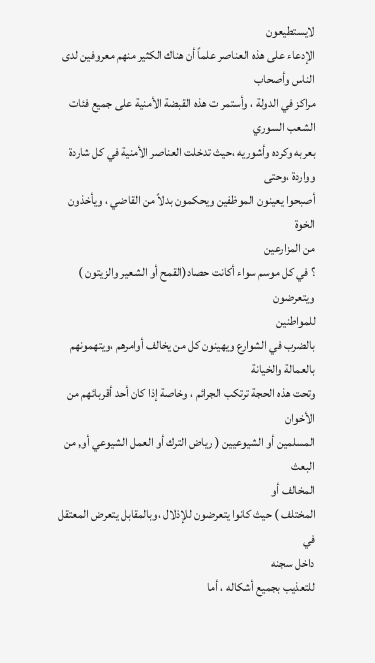لايستطيعون
الإدعاء على هذه العناصر علماً أن هناك الكثير منهم معروفين لدى
الناس وأصحاب
مراكز في الدولة ، وأستمر ت هذه القبضة الأمنية على جميع فئات
الشعب السوري
بعربه وكرده وأشوريه ،حيث تدخلت العناصر الأمنية في كل شاردة
وواردة ،وحتى
أصبحوا يعينون الموظفين ويحكمون بدلاً من القاضي ، ويأخذون الخوة
من المزارعين
؟ في كل موسم سواء أكانت حصاد(القمح أو الشعير والزيتون ) ويتعرضون
للمواطنين
بالضرب في الشوارع ويهينون كل من يخالف أوامرهم ،ويتهمونهم
بالعمالة والخيانة
وتحت هذه الحجة ترتكب الجرائم ، وخاصة إذا كان أحد أقربائهم من
الأخوان
المسلمين أو الشيوعيين ( رياض الترك أو العمل الشيوعي أو, من البعث
المخالف أو
المختلف ) حيث كانوا يتعرضون للإذلال ،وبالمقابل يتعرض المعتقل في
داخل سجنه
للتعذيب بجميع أشكاله ، أما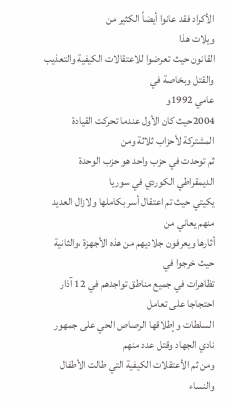الأكراد فقد عانوا أيضاً الكثير من
ويلات هذا
القانون حيث تعرضوا للاعتقالات الكيفية والتعذيب والقتل وبخاصة في
عامي 1992و
2004حيث كان الأول عندما تحركت القيادة المشتركة لأحزاب ثلاثة ومن
ثم توحدت في حزب واحد هو حزب الوحدة الديمقراطي الكوردي في سوريا
يكيتي حيث تم اعتقال أسر بكاملها ولازال العديد منهم يعاني من
أثارها ويعرفون جلاديهم من هذه الأجهزة ،والثانية حيث خرجوا في
تظاهرات في جميع مناطق تواجدهم في 12 آذار احتجاجا على تعامل
السلطات وإطلاقها الرصاص الحي على جمهور نادي الجهاد وقتل عدد منهم
ومن ثم الأعتقلات الكيفية التي طالت الأطفال والنساء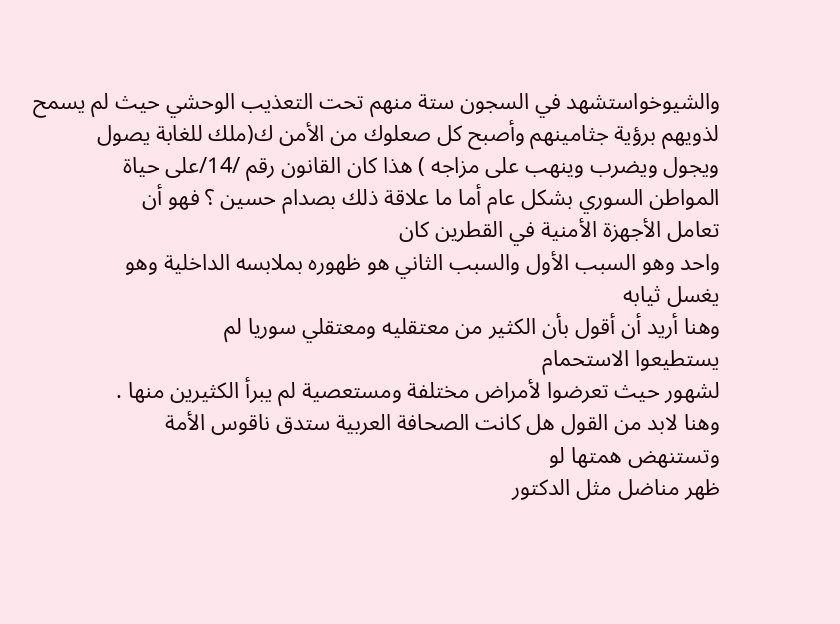والشيوخواستشهد في السجون ستة منهم تحت التعذيب الوحشي حيث لم يسمح
لذويهم برؤية جثامينهم وأصبح كل صعلوك من الأمن ك(ملك للغابة يصول
ويجول ويضرب وينهب على مزاجه ) هذا كان القانون رقم /14/على حياة
المواطن السوري بشكل عام أما ما علاقة ذلك بصدام حسين ؟ فهو أن
تعامل الأجهزة الأمنية في القطرين كان
واحد وهو السبب الأول والسبب الثاني هو ظهوره بملابسه الداخلية وهو
يغسل ثيابه
وهنا أريد أن أقول بأن الكثير من معتقليه ومعتقلي سوريا لم
يستطيعوا الاستحمام
لشهور حيث تعرضوا لأمراض مختلفة ومستعصية لم يبرأ الكثيرين منها .
وهنا لابد من القول هل كانت الصحافة العربية ستدق ناقوس الأمة
وتستنهض همتها لو
ظهر مناضل مثل الدكتور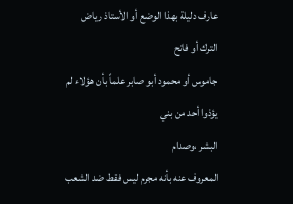عارف دليلة بهذا الوضع أو الأستاذ رياض
الترك أو فاتح
جاموس أو محمود أبو صابر علماً بأن هؤلاء لم يؤذوا أحد من بني
البشر ،وصدام
المعروف عنه بأنه مجرم ليس فقط ضد الشعب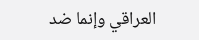العراقي وإنما ضد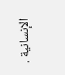الإنسانية .